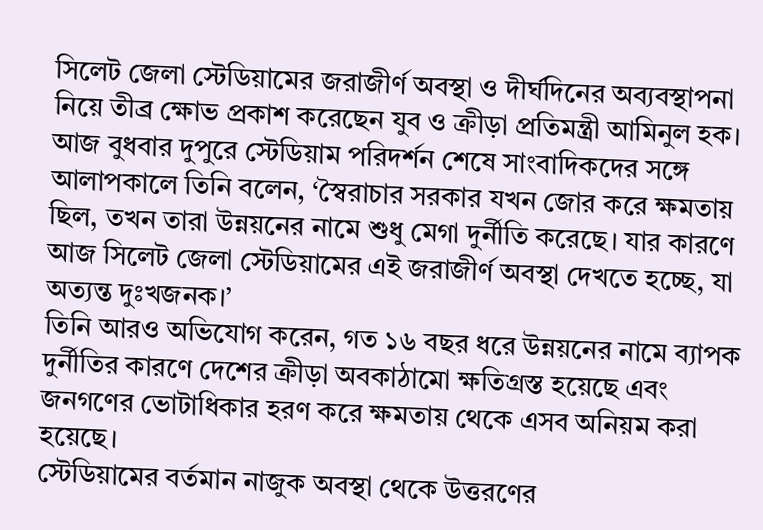সিলেট জেলা স্টেডিয়ামের জরাজীর্ণ অবস্থা ও দীর্ঘদিনের অব্যবস্থাপনা নিয়ে তীব্র ক্ষোভ প্রকাশ করেছেন যুব ও ক্রীড়া প্রতিমন্ত্রী আমিনুল হক। আজ বুধবার দুপুরে স্টেডিয়াম পরিদর্শন শেষে সাংবাদিকদের সঙ্গে আলাপকালে তিনি বলেন, ‘স্বৈরাচার সরকার যখন জোর করে ক্ষমতায় ছিল, তখন তারা উন্নয়নের নামে শুধু মেগা দুর্নীতি করেছে। যার কারণে আজ সিলেট জেলা স্টেডিয়ামের এই জরাজীর্ণ অবস্থা দেখতে হচ্ছে, যা অত্যন্ত দুঃখজনক।’
তিনি আরও অভিযোগ করেন, গত ১৬ বছর ধরে উন্নয়নের নামে ব্যাপক দুর্নীতির কারণে দেশের ক্রীড়া অবকাঠামো ক্ষতিগ্রস্ত হয়েছে এবং জনগণের ভোটাধিকার হরণ করে ক্ষমতায় থেকে এসব অনিয়ম করা হয়েছে।
স্টেডিয়ামের বর্তমান নাজুক অবস্থা থেকে উত্তরণের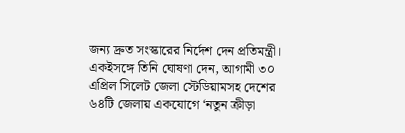জন্য দ্রুত সংস্কারের নির্দেশ দেন প্রতিমন্ত্রী। একইসঙ্গে তিনি ঘোষণা দেন, আগামী ৩০ এপ্রিল সিলেট জেলা স্টেডিয়ামসহ দেশের ৬৪টি জেলায় একযোগে ‘নতুন ক্রীড়া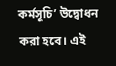কর্মসূচি’ উদ্বোধন করা হবে। এই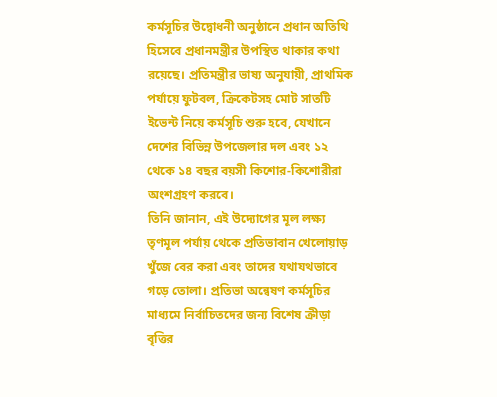কর্মসূচির উদ্বোধনী অনুষ্ঠানে প্রধান অতিথি হিসেবে প্রধানমন্ত্রীর উপস্থিত থাকার কথা রয়েছে। প্রতিমন্ত্রীর ভাষ্য অনুযায়ী, প্রাথমিক পর্যায়ে ফুটবল, ক্রিকেটসহ মোট সাতটি ইভেন্ট নিয়ে কর্মসূচি শুরু হবে, যেখানে দেশের বিভিন্ন উপজেলার দল এবং ১২ থেকে ১৪ বছর বয়সী কিশোর-কিশোরীরা অংশগ্রহণ করবে।
তিনি জানান, এই উদ্যোগের মূল লক্ষ্য তৃণমূল পর্যায় থেকে প্রতিভাবান খেলোয়াড় খুঁজে বের করা এবং তাদের যথাযথভাবে গড়ে তোলা। প্রতিভা অন্বেষণ কর্মসূচির মাধ্যমে নির্বাচিতদের জন্য বিশেষ ক্রীড়া বৃত্তির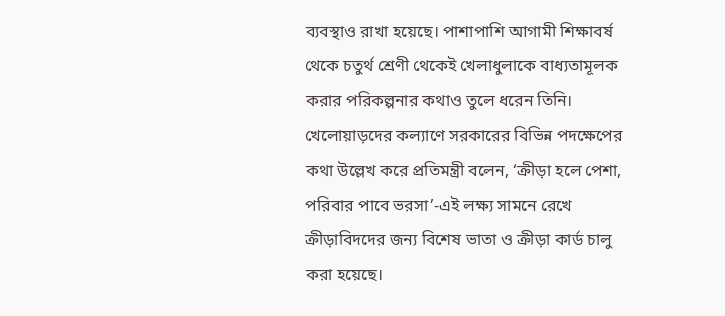ব্যবস্থাও রাখা হয়েছে। পাশাপাশি আগামী শিক্ষাবর্ষ থেকে চতুর্থ শ্রেণী থেকেই খেলাধুলাকে বাধ্যতামূলক করার পরিকল্পনার কথাও তুলে ধরেন তিনি।
খেলোয়াড়দের কল্যাণে সরকারের বিভিন্ন পদক্ষেপের কথা উল্লেখ করে প্রতিমন্ত্রী বলেন, ‘ক্রীড়া হলে পেশা, পরিবার পাবে ভরসা’-এই লক্ষ্য সামনে রেখে ক্রীড়াবিদদের জন্য বিশেষ ভাতা ও ক্রীড়া কার্ড চালু করা হয়েছে।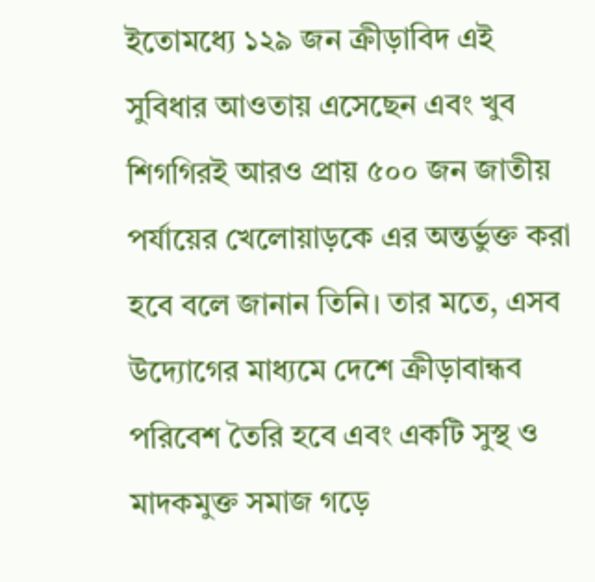ইতোমধ্যে ১২৯ জন ক্রীড়াবিদ এই সুবিধার আওতায় এসেছেন এবং খুব শিগগিরই আরও প্রায় ৫০০ জন জাতীয় পর্যায়ের খেলোয়াড়কে এর অন্তর্ভুক্ত করা হবে বলে জানান তিনি। তার মতে, এসব উদ্যোগের মাধ্যমে দেশে ক্রীড়াবান্ধব পরিবেশ তৈরি হবে এবং একটি সুস্থ ও মাদকমুক্ত সমাজ গড়ে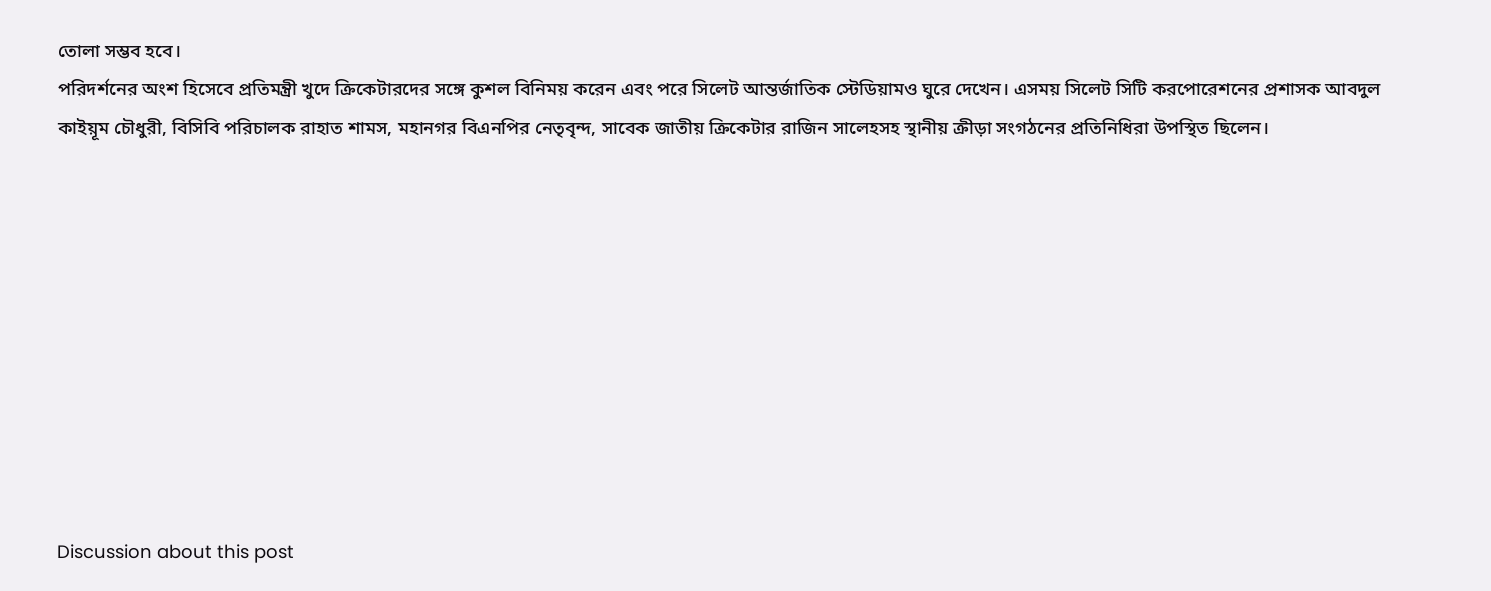তোলা সম্ভব হবে।
পরিদর্শনের অংশ হিসেবে প্রতিমন্ত্রী খুদে ক্রিকেটারদের সঙ্গে কুশল বিনিময় করেন এবং পরে সিলেট আন্তর্জাতিক স্টেডিয়ামও ঘুরে দেখেন। এসময় সিলেট সিটি করপোরেশনের প্রশাসক আবদুল কাইয়ূম চৌধুরী, বিসিবি পরিচালক রাহাত শামস, মহানগর বিএনপির নেতৃবৃন্দ, সাবেক জাতীয় ক্রিকেটার রাজিন সালেহসহ স্থানীয় ক্রীড়া সংগঠনের প্রতিনিধিরা উপস্থিত ছিলেন।










Discussion about this post